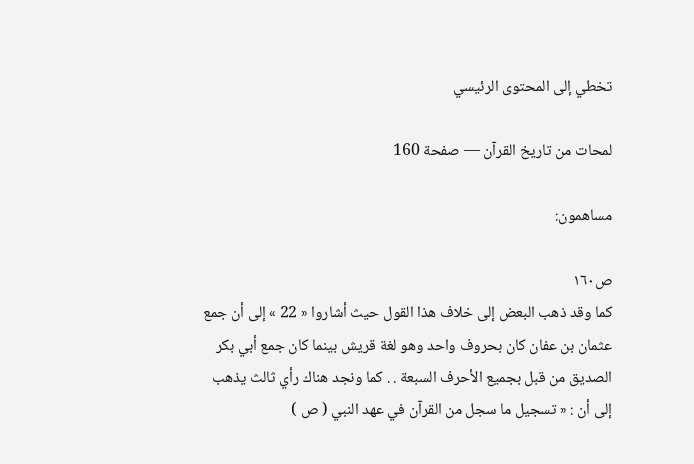تخطي إلى المحتوى الرئيسي

لمحات من تاريخ القرآن — صفحة 160

مساهمون:

ص١٦٠
كما وقد ذهب البعض إلى خلاف هذا القول حيث أشاروا « 22 » إلى أن جمع عثمان بن عفان كان بحروف واحد وهو لغة قريش بينما كان جمع أبي بكر الصديق من قبل بجميع الأحرف السبعة . . كما ونجد هناك رأي ثالث يذهب إلى أن : « تسجيل ما سجل من القرآن في عهد النبي ( ص )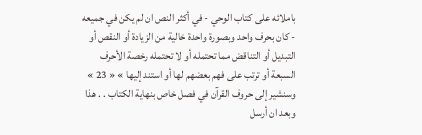باملائه على كتاب الوحي - في أكثر النص ان لم يكن في جميعه - كان بحرف واحد وبصورة واحدة خالية من الزيادة أو النقص أو التبديل أو التناقض مما تحتمله أو لا تحتمله رخصة الأحرف السبعة أو ترتب على فهم بعضهم لها أو استند إليها » « 23 » وسنشير إلى حروف القرآن في فصل خاص بنهاية الكتاب . . هذا وبعد ان أرسل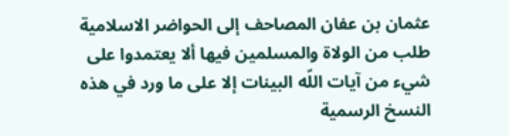عثمان بن عفان المصاحف إلى الحواضر الاسلامية طلب من الولاة والمسلمين فيها ألا يعتمدوا على شيء من آيات اللّه البينات إلا على ما ورد في هذه النسخ الرسمية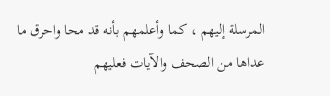المرسلة إليهم ، كما وأعلمهم بأنه قد محا واحرق ما عداها من الصحف والآيات فعليهم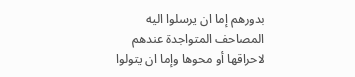بدورهم إما ان يرسلوا اليه المصاحف المتواجدة عندهم لاحراقها أو محوها وإما ان يتولوا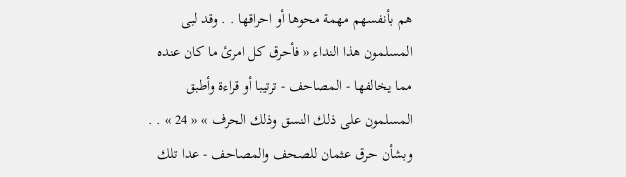هم بأنفسهم مهمة محوها أو احراقها . . وقد لبى المسلمون هذا النداء « فأحرق كل امرئ ما كان عنده مما يخالفها - المصاحف - ترتيبا أو قراءة وأطبق المسلمون على ذلك النسق وذلك الحرف » « 24 » . . وبشأن حرق عثمان للصحف والمصاحف - عدا تلك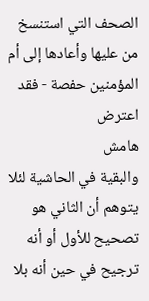الصحف التي استنسخ من عليها وأعادها إلى أم المؤمنين حفصة - فقد اعترض
هامش
والبقية في الحاشية لئلا يتوهم أن الثاني هو تصحيح للأول أو أنه ترجيح في حين أنه بلا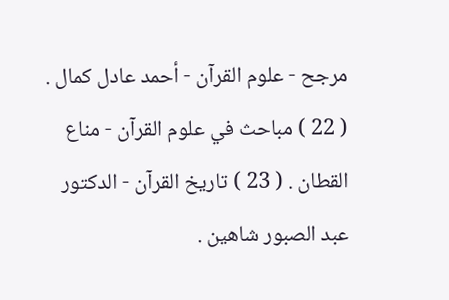مرجح - علوم القرآن - أحمد عادل كمال . ( 22 ) مباحث في علوم القرآن - مناع القطان . ( 23 ) تاريخ القرآن - الدكتور عبد الصبور شاهين .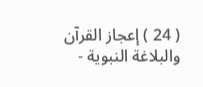( 24 ) إعجاز القرآن والبلاغة النبوية -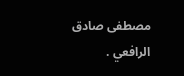مصطفى صادق الرافعي .